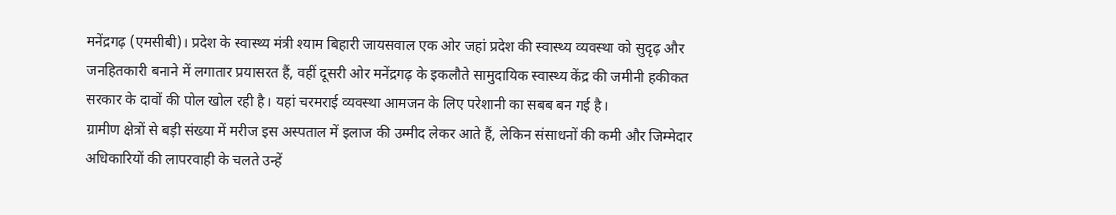मनेंद्रगढ़ (एमसीबी)। प्रदेश के स्वास्थ्य मंत्री श्याम बिहारी जायसवाल एक ओर जहां प्रदेश की स्वास्थ्य व्यवस्था को सुदृढ़ और जनहितकारी बनाने में लगातार प्रयासरत हैं, वहीं दूसरी ओर मनेंद्रगढ़ के इकलौते सामुदायिक स्वास्थ्य केंद्र की जमीनी हकीकत सरकार के दावों की पोल खोल रही है। यहां चरमराई व्यवस्था आमजन के लिए परेशानी का सबब बन गई है।
ग्रामीण क्षेत्रों से बड़ी संख्या में मरीज इस अस्पताल में इलाज की उम्मीद लेकर आते हैं, लेकिन संसाधनों की कमी और जिम्मेदार अधिकारियों की लापरवाही के चलते उन्हें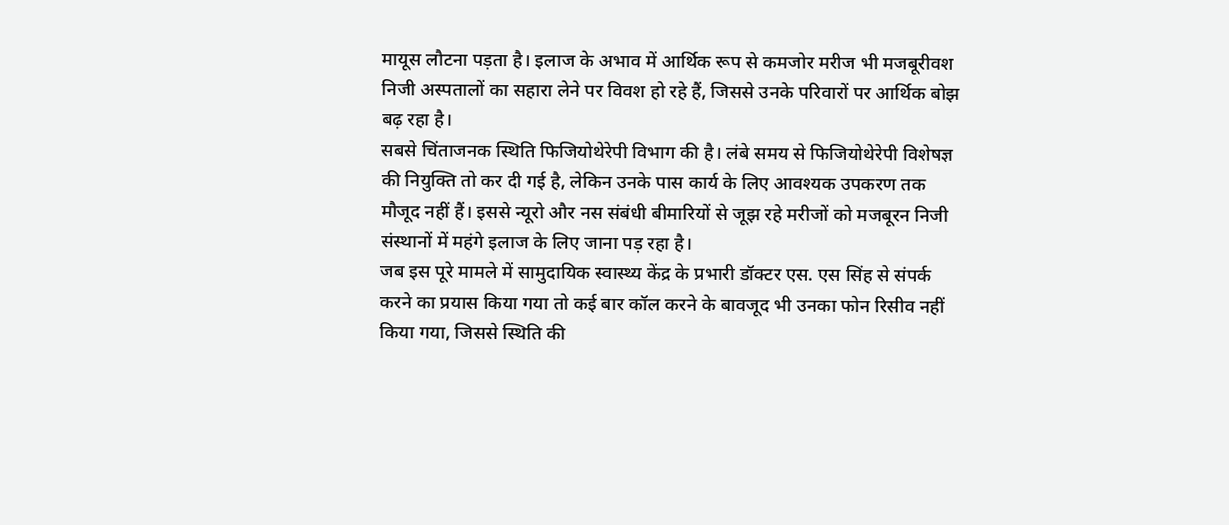मायूस लौटना पड़ता है। इलाज के अभाव में आर्थिक रूप से कमजोर मरीज भी मजबूरीवश निजी अस्पतालों का सहारा लेने पर विवश हो रहे हैं, जिससे उनके परिवारों पर आर्थिक बोझ बढ़ रहा है।
सबसे चिंताजनक स्थिति फिजियोथेरेपी विभाग की है। लंबे समय से फिजियोथेरेपी विशेषज्ञ की नियुक्ति तो कर दी गई है, लेकिन उनके पास कार्य के लिए आवश्यक उपकरण तक मौजूद नहीं हैं। इससे न्यूरो और नस संबंधी बीमारियों से जूझ रहे मरीजों को मजबूरन निजी संस्थानों में महंगे इलाज के लिए जाना पड़ रहा है।
जब इस पूरे मामले में सामुदायिक स्वास्थ्य केंद्र के प्रभारी डॉक्टर एस. एस सिंह से संपर्क करने का प्रयास किया गया तो कई बार कॉल करने के बावजूद भी उनका फोन रिसीव नहीं किया गया, जिससे स्थिति की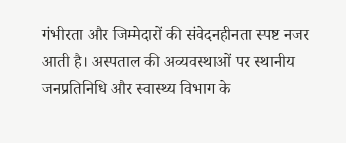गंभीरता और जिम्मेदारों की संवेदनहीनता स्पष्ट नजर आती है। अस्पताल की अव्यवस्थाओं पर स्थानीय जनप्रतिनिधि और स्वास्थ्य विभाग के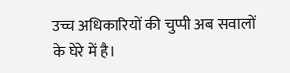उच्च अधिकारियों की चुप्पी अब सवालों के घेरे में है।